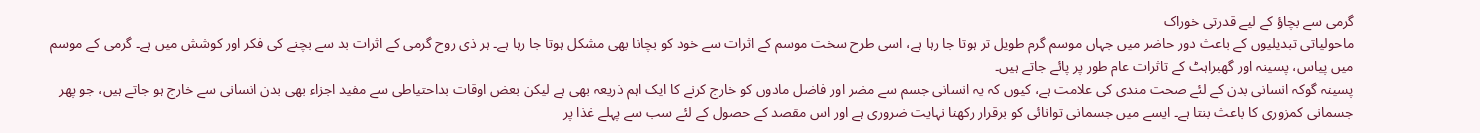گرمی سے بچاؤ کے لیے قدرتی خوراک
ماحولیاتی تبدیلیوں کے باعث دور حاضر میں جہاں موسم گرم طویل تر ہوتا جا رہا ہے، اسی طرح سخت موسم کے اثرات سے خود کو بچانا بھی مشکل ہوتا جا رہا ہے۔ ہر ذی روح گرمی کے اثرات بد سے بچنے کی فکر اور کوشش میں ہے۔ گرمی کے موسم میں پیاس، پسینہ اور گھبراہٹ کے تاثرات عام طور پر پائے جاتے ہیں۔
پسینہ گوکہ انسانی بدن کے لئے صحت مندی کی علامت ہے، کیوں کہ یہ انسانی جسم سے مضر اور فاضل مادوں کو خارج کرنے کا ایک اہم ذریعہ بھی ہے لیکن بعض اوقات بداحتیاطی سے مفید اجزاء بھی بدن انسانی سے خارج ہو جاتے ہیں، جو پھر جسمانی کمزوری کا باعث بنتا ہے۔ ایسے میں جسمانی توانائی کو برقرار رکھنا نہایت ضروری ہے اور اس مقصد کے حصول کے لئے سب سے پہلے غذا پر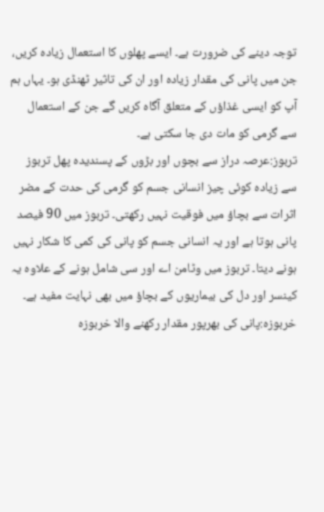توجہ دینے کی ضرورت ہے۔ ایسے پھلوں کا استعمال زیادہ کریں، جن میں پانی کی مقدار زیادہ اور ان کی تاثیر ٹھنڈی ہو۔ یہاں ہم آپ کو ایسی غذاؤں کے متعلق آگاہ کریں گے جن کے استعمال سے گرمی کو مات دی جا سکتی ہے۔
تربوز:عرصہ دراز سے بچوں اور بڑوں کے پسندیدہ پھل تربوز سے زیادہ کوئی چیز انسانی جسم کو گرمی کی حدت کے مضر اثرات سے بچاؤ میں فوقیت نہیں رکھتی۔ تربوز میں 90 فیصد پانی ہوتا ہے اور یہ انسانی جسم کو پانی کی کمی کا شکار نہیں ہونے دیتا۔ تربوز میں وٹامن اے اور سی شامل ہونے کے علاوہ یہ کینسر اور دل کی بیماریوں کے بچاؤ میں بھی نہایت مفید ہے۔
خربوزہ:پانی کی بھرپور مقدار رکھنے والا خربوزہ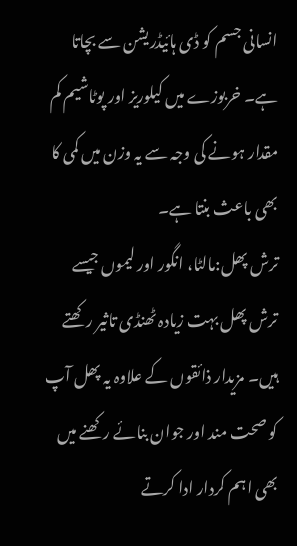انسانی جسم کو ڈی ہائیڈریشن سے بچاتا ہے۔ خربوزے میں کیلوریز اور پوٹاشیم کم مقدار ہونے کی وجہ سے یہ وزن میں کمی کا بھی باعث بنتا ہے۔
ترش پھل:مالٹا، انگور اور لیموں جیسے ترش پھل بہت زیادہ ٹھنڈی تاثیر رکھتے ہیں۔ مزیدار ذائقوں کے علاوہ یہ پھل آپ کو صحت مند اور جوان بنائے رکھنے میں بھی اہم کردار ادا کرتے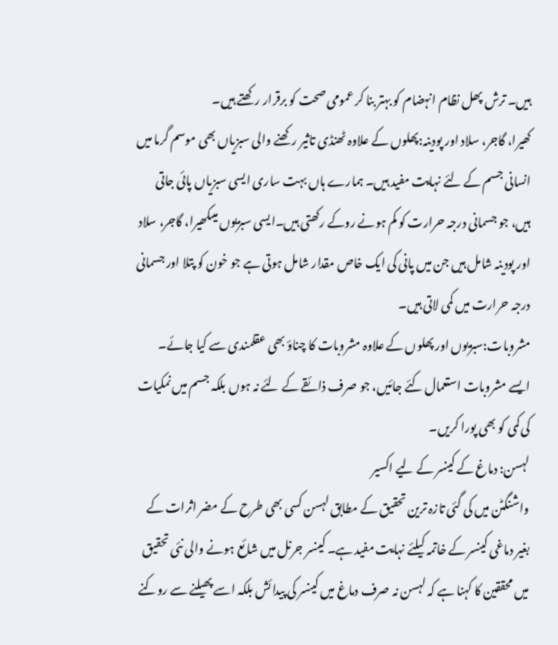ہیں۔ ترش پھل نظام انہضام کو بہتر بنا کر عمومی صحت کو برقرار رکھتے ہیں۔
کھیرا، گاجر، سلاد اور پودینہ:پھلوں کے علاوہ ٹھنڈی تاثیر رکھنے والی سبزیاں بھی موسم گرما میں انسانی جسم کے لئے نہایت مفید ہیں۔ ہمارے ہاں بہت ساری ایسی سبزیاں پائی جاتی ہیں، جو جسمانی درجہ حرارت کو کم ہونے روکے رکھتی ہیں۔ایسی سبزیوں میںکھیرا، گاجر، سلاد اور پودینہ شامل ہیں جن میں پانی کی ایک خاص مقدار شامل ہوتی ہے جو خون کو پتلا اور جسمانی درجہ حرارت میں کمی لاتی ہیں۔
مشروبات:سبزیوں اور پھلوں کے علاوہ مشروبات کا چناؤ بھی عقلمندی سے کیا جائے۔ ایسے مشروبات استعمال کئے جائیں، جو صرف ذائقے کے لئے نہ ہوں بلکہ جسم میں نمکیات کی کمی کو بھی پورا کریں۔
لہسن: دماغ کے کینسر کے لیے اکسیر
واشنگٹن میں کی گئی تازہ ترین تحقیق کے مطابق لہسن کسی بھی طرح کے مضر اثرات کے بغیر دماغی کینسر کے خاتمہ کیلئے نہایت مفید ہے۔ کینسر جرنل میں شائع ہونے والی نئی تحقیق میں محققین کا کہنا ہے کہ لہسن نہ صرف دماغ میں کینسر کی پیدائش بلکہ اسے پھیلنے سے روکنے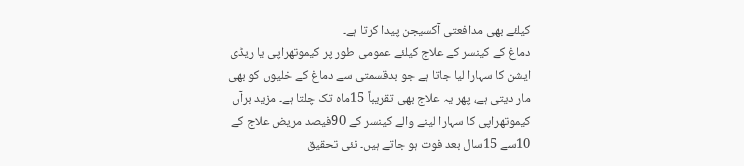کیلئے بھی مدافعتی آکسیجن پیدا کرتا ہے۔
دماغ کے کینسر کے علاج کیلئے عمومی طور پر کیموتھراپی یا ریڈی ایشن کا سہارا لیا جاتا ہے جو بدقسمتی سے دماغ کے خلیوں کو بھی مار دیتی ہے، پھر یہ علاج بھی تقریباً 15ماہ تک چلتا ہے۔ مزید برآں کیموتھراپی کا سہارا لینے والے کینسر کے 90فیصد مریض علاج کے 10سے 15سال بعد فوت ہو جاتے ہیں۔ نئی تحقیق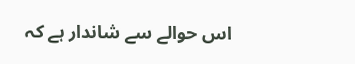اس حوالے سے شاندار ہے کہ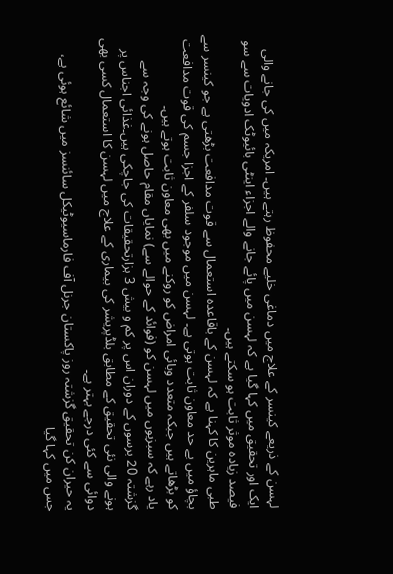لہسن کے ذریعے کینسر کے علاج میں دماغی خلیے محفوظ رہتے ہیں۔ امریکہ میں کی جانے والی ایک اور تحقیق میں کہا گیا ہے کہ لہسن میں پائے جانے والے اجزاء اینٹی بائیوٹک ادویات سے سو فیصد زیادہ موثر ثابت ہو سکتے ہیں۔
طبی ماہرین کا کہنا ہے کہ لہسن کے باقاعدہ استعمال سے قوت مدافعت بڑھتی ہے جو کینسر سے بچاؤ میں بے حد معاون ثابت ہوتی ہے۔ لہسن میں موجود سلفر کے اجزا جسم کی قوت مدافعت کو بڑھاتے ہیں جبکہ متعدد وبائی امراض کو روکنے میں بھی معاون ثابت ہوتے ہیں۔
یاد رہے کہ سبزیوں میں لہسن کو (فوائد کے حوالے سے) نمایاں مقام حاصل ہونے کی وجہ سے گزشتہ 20 برسوں کے دوران اس پر کم و بیش 3 ہزارتحقیقات کی جاچکی ہیں۔غذائی اجناس پر ہونے والی نئی تحقیق کے مطابق بلڈپریشر کی بیماری کے علاج میں لہسن کا استعمال کسی بھی دوائی سے کئی درجے بہتر ہے۔
یہ حیران کن تحقیق گزشتہ روز پاکستان جرنل آف فارماسیوٹیکل سائنسز میں شائع ہوئی ہے، جس میں کہا گیا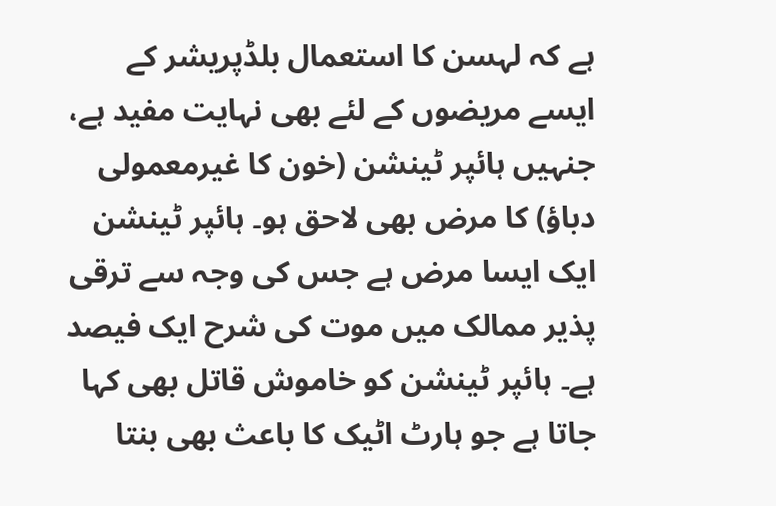ہے کہ لہسن کا استعمال بلڈپریشر کے ایسے مریضوں کے لئے بھی نہایت مفید ہے، جنہیں ہائپر ٹینشن (خون کا غیرمعمولی دباؤ) کا مرض بھی لاحق ہو۔ ہائپر ٹینشن ایک ایسا مرض ہے جس کی وجہ سے ترقی پذیر ممالک میں موت کی شرح ایک فیصد ہے۔ ہائپر ٹینشن کو خاموش قاتل بھی کہا جاتا ہے جو ہارٹ اٹیک کا باعث بھی بنتا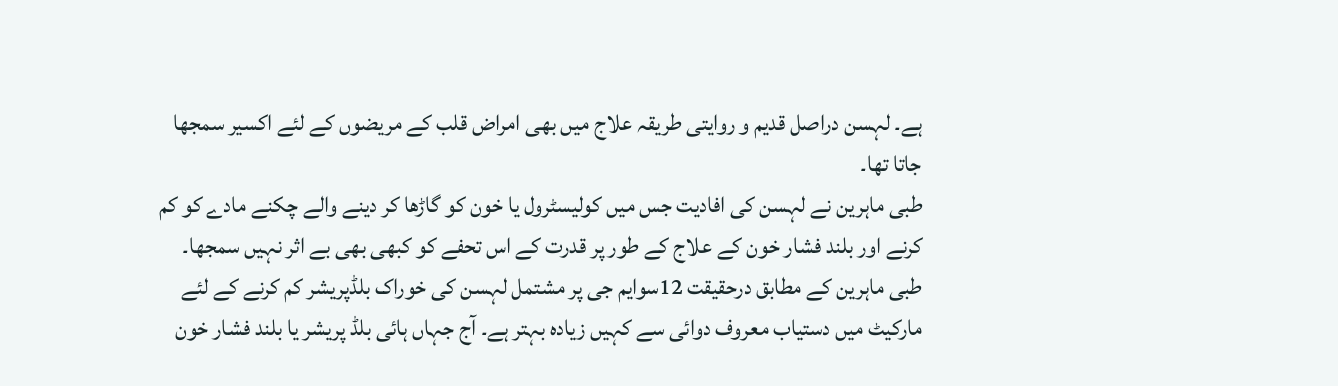ہے۔ لہسن دراصل قدیم و روایتی طریقہ علاج میں بھی امراض قلب کے مریضوں کے لئے اکسیر سمجھا جاتا تھا۔
طبی ماہرین نے لہسن کی افادیت جس میں کولیسٹرول یا خون کو گاڑھا کر دینے والے چکنے مادے کو کم کرنے اور بلند فشار خون کے علاج کے طور پر قدرت کے اس تحفے کو کبھی بھی بے اثر نہیں سمجھا۔ طبی ماہرین کے مطابق درحقیقت 12سوایم جی پر مشتمل لہسن کی خوراک بلڈپریشر کم کرنے کے لئے مارکیٹ میں دستیاب معروف دوائی سے کہیں زیادہ بہتر ہے۔ آج جہاں ہائی بلڈ پریشر یا بلند فشار خون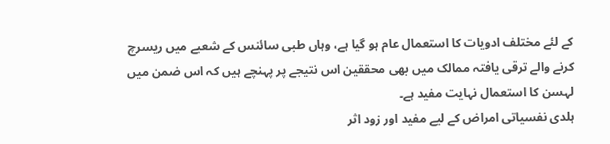کے لئے مختلف ادویات کا استعمال عام ہو گیا ہے، وہاں طبی سائنس کے شعبے میں ریسرچ کرنے والے ترقی یافتہ ممالک میں بھی محققین اس نتیجے پر پہنچے ہیں کہ اس ضمن میں لہسن کا استعمال نہایت مفید ہے۔
ہلدی نفسیاتی امراض کے لیے مفید اور زود اثر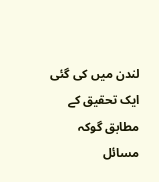لندن میں کی گئی ایک تحقیق کے مطابق گوکہ مسائل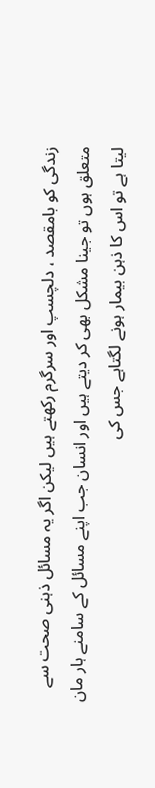زندگی کو بامقصد ، دلچسپ اور سرگرم رکھتے ہیں لیکن اگر یہ مسائل ذہنی صحت سے متعلق ہوں تو جینا مشکل بھی کر دیتے ہیں اور انسان جب اپنے مسائل کے سامنے ہار مان لیتا ہے تو اس کا ذہن بیمار ہونے لگتاہے جس کی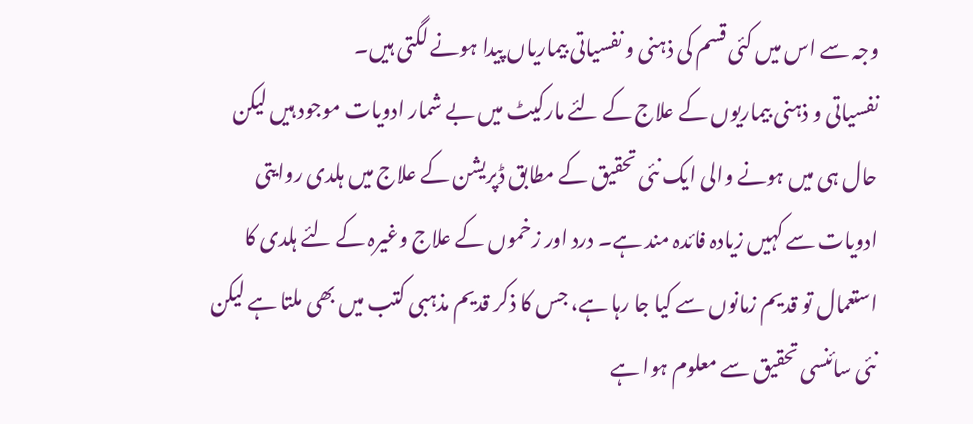وجہ سے اس میں کئی قسم کی ذہنی و نفسیاتی بیماریاں پیدا ہونے لگتی ہیں۔
نفسیاتی و ذہنی بیماریوں کے علاج کے لئے مارکیٹ میں بے شمار ادویات موجود ہیں لیکن حال ہی میں ہونے والی ایک نئی تحقیق کے مطابق ڈپریشن کے علاج میں ہلدی روایتی ادویات سے کہیں زیادہ فائدہ مند ہے۔ درد اور زخموں کے علاج وغیرہ کے لئے ہلدی کا استعمال تو قدیم زمانوں سے کیا جا رہا ہے، جس کا ذکر قدیم مذہبی کتب میں بھی ملتا ہے لیکن نئی سائنسی تحقیق سے معلوم ہوا ہے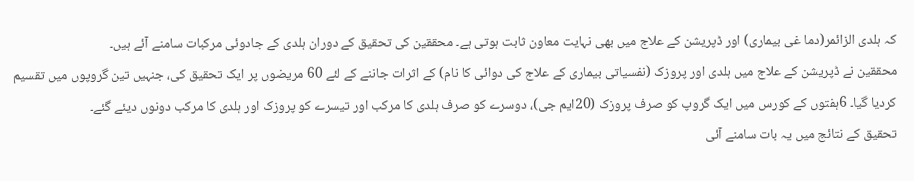کہ ہلدی الزائمر(دما غی بیماری) اور ڈپریشن کے علاج میں بھی نہایت معاون ثابت ہوتی ہے۔ محققین کی تحقیق کے دوران ہلدی کے جادوئی مرکبات سامنے آئے ہیں۔
محققین نے ڈپریشن کے علاج میں ہلدی اور پروزک (نفسیاتی بیماری کے علاج کی دوائی کا نام) کے اثرات جاننے کے لئے 60 مریضوں پر ایک تحقیق کی، جنہیں تین گروپوں میں تقسیم کردیا گیا۔ 6ہفتوں کے کورس میں ایک گروپ کو صرف پروزک (20ایم جی)، دوسرے کو صرف ہلدی کا مرکب اور تیسرے کو پروزک اور ہلدی کا مرکب دونوں دیئے گئے۔
تحقیق کے نتائج میں یہ بات سامنے آئی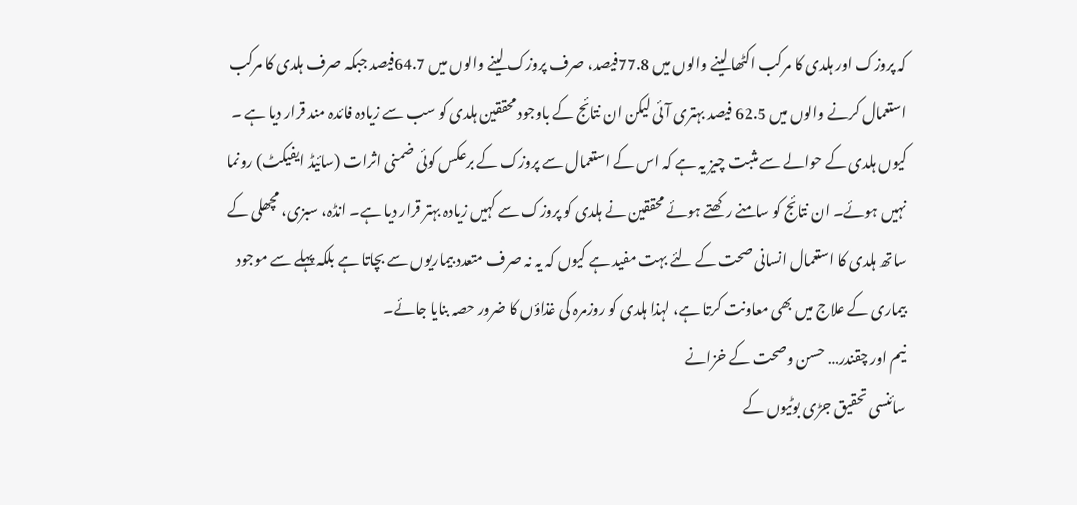کہ پروزک اور ہلدی کا مرکب اکٹھا لینے والوں میں 77.8فیصد، صرف پروزک لینے والوں میں 64.7فیصد جبکہ صرف ہلدی کا مرکب استعمال کرنے والوں میں 62.5 فیصد بہتری آئی لیکن ان نتائج کے باوجود محققین ہلدی کو سب سے زیادہ فائدہ مند قرار دیا ہے ۔
کیوں ہلدی کے حوالے سے مثبت چیز یہ ہے کہ اس کے استعمال سے پروزک کے برعکس کوئی ضمنی اثرات (سائیڈ ایفیکٹ) رونما نہیں ہوئے۔ ان نتائج کو سامنے رکھتے ہوئے محققین نے ہلدی کو پروزک سے کہیں زیادہ بہتر قرار دیا ہے۔ انڈہ، سبزی، مچھلی کے ساتھ ہلدی کا استعمال انسانی صحت کے لئے بہت مفید ہے کیوں کہ یہ نہ صرف متعدد بیماریوں سے بچاتا ہے بلکہ پہلے سے موجود بیماری کے علاج میں بھی معاونت کرتا ہے، لہذا ہلدی کو روزمرہ کی غذاؤں کا ضرور حصہ بنایا جائے۔
نیم اور چقندر… حسن وصحت کے خزانے
سائنسی تحقیق جڑی بوٹیوں کے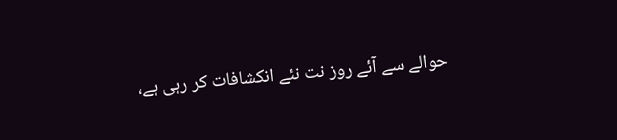حوالے سے آئے روز نت نئے انکشافات کر رہی ہے،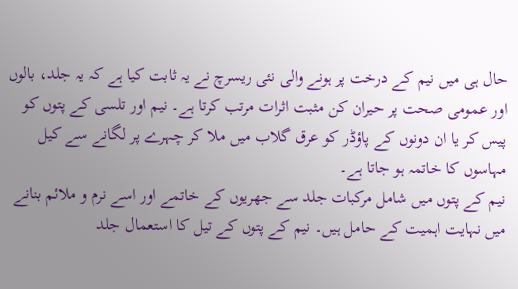حال ہی میں نیم کے درخت پر ہونے والی نئی ریسرچ نے یہ ثابت کیا ہے کہ یہ جلد، بالوں اور عمومی صحت پر حیران کن مثبت اثرات مرتب کرتا ہے۔ نیم اور تلسی کے پتوں کو پیس کر یا ان دونوں کے پاؤڈر کو عرق گلاب میں ملا کر چہرے پر لگانے سے کیل مہاسوں کا خاتمہ ہو جاتا ہے۔
نیم کے پتوں میں شامل مرکبات جلد سے جھریوں کے خاتمے اور اسے نرم و ملائم بنانے میں نہایت اہمیت کے حامل ہیں۔ نیم کے پتوں کے تیل کا استعمال جلد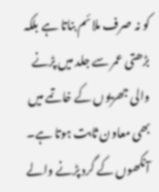کو نہ صرف ملائم بناتا ہے بلکہ بڑھتی عمر سے جلد میں پڑنے والی جھریوں کے خاتمے میں بھی معاون ثابت ہوتا ہے۔ آنکھوں کے گرد پڑنے والے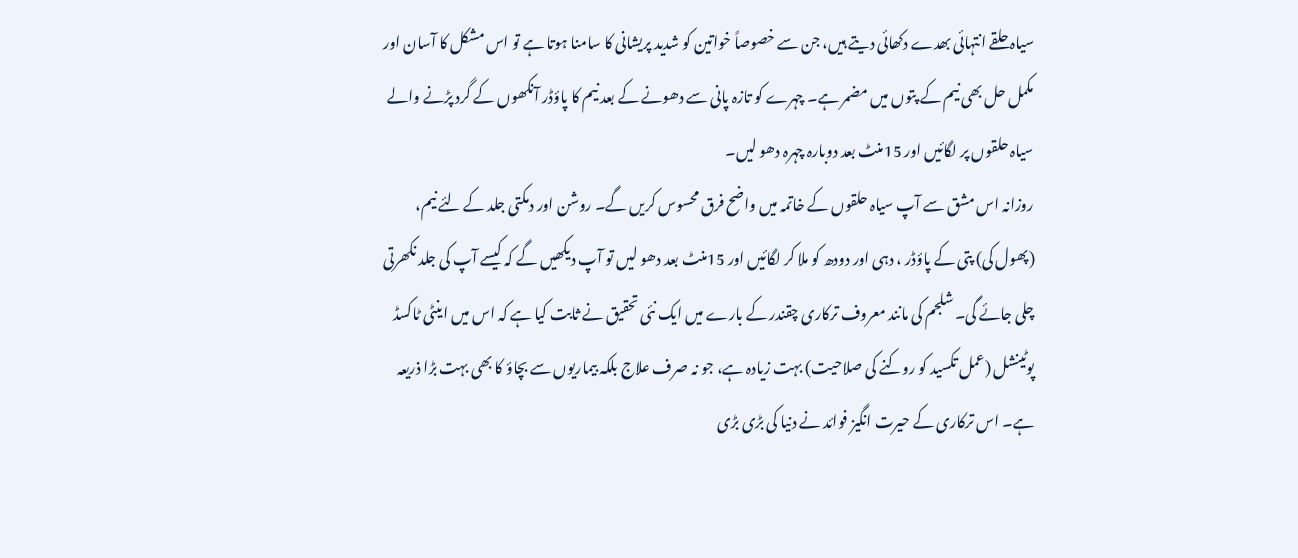سیاہ حلقے انتہائی بھدے دکھائی دیتے ہیں، جن سے خصوصاً خواتین کو شدید پریشانی کا سامنا ہوتا ہے تو اس مشکل کا آسان اور مکمل حل بھی نیم کے پتوں میں مضمر ہے۔ چہرے کو تازہ پانی سے دھونے کے بعد نیم کا پاؤڈر آنکھوں کے گرد پڑنے والے سیاہ حلقوں پر لگائیں اور 15منٹ بعد دوبارہ چہرہ دھو لیں۔
روزانہ اس مشق سے آپ سیاہ حلقوں کے خاتمہ میں واضح فرق محسوس کریں گے۔ روشن اور دمکتی جلد کے لئے نیم، (پھول کی) پتی کے پاؤڈر ، دہی اور دودھ کو ملا کر لگائیں اور 15منٹ بعد دھو لیں تو آپ دیکھیں گے کہ کیسے آپ کی جلد نکھرتی چلی جائے گی۔ شلجم کی مانند معروف ترکاری چقندر کے بارے میں ایک نئی تحقیق نے ثابت کیا ہے کہ اس میں اینٹی ٹاکسڈ پوٹینشل (عمل تکسید کو روکنے کی صلاحیت) بہت زیادہ ہے، جو نہ صرف علاج بلکہ بیماریوں سے بچاؤ کا بھی بہت بڑا ذریعہ ہے۔ اس ترکاری کے حیرت انگیز فوائد نے دنیا کی بڑی بڑی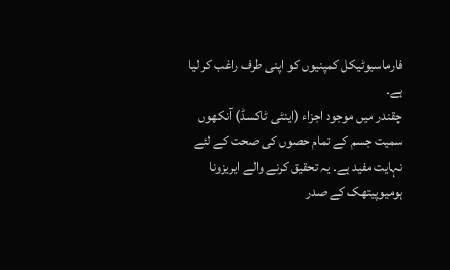فارماسیوٹیکل کمپنیوں کو اپنی طرف راغب کر لیا ہے۔
چقندر میں موجود اجزاء (اینٹی ٹاکسڈ) آنکھوں سمیت جسم کے تمام حصوں کی صحت کے لئے نہایت مفید ہے۔ یہ تحقیق کرنے والے ایریزونا ہومیوپیتھک کے صدر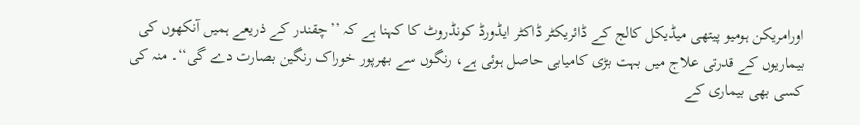اورامریکن ہومیو پیتھی میڈیکل کالج کے ڈائریکٹر ڈاکٹر ایڈورڈ کونڈروٹ کا کہنا ہے کہ ’’چقندر کے ذریعے ہمیں آنکھوں کی بیماریوں کے قدرتی علاج میں بہت بڑی کامیابی حاصل ہوئی ہے، رنگوں سے بھرپور خوراک رنگین بصارت دے گی‘‘۔ منہ کی کسی بھی بیماری کے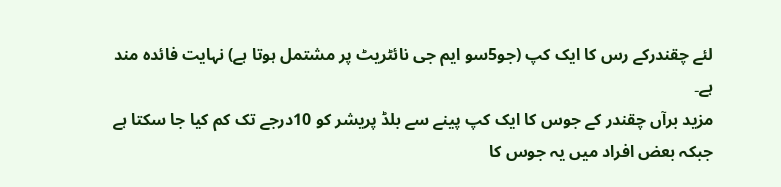لئے چقندرکے رس کا ایک کپ (جو5سو ایم جی نائٹریٹ پر مشتمل ہوتا ہے) نہایت فائدہ مند ہے۔
مزید برآں چقندر کے جوس کا ایک کپ پینے سے بلڈ پریشر کو 10درجے تک کم کیا جا سکتا ہے جبکہ بعض افراد میں یہ جوس کا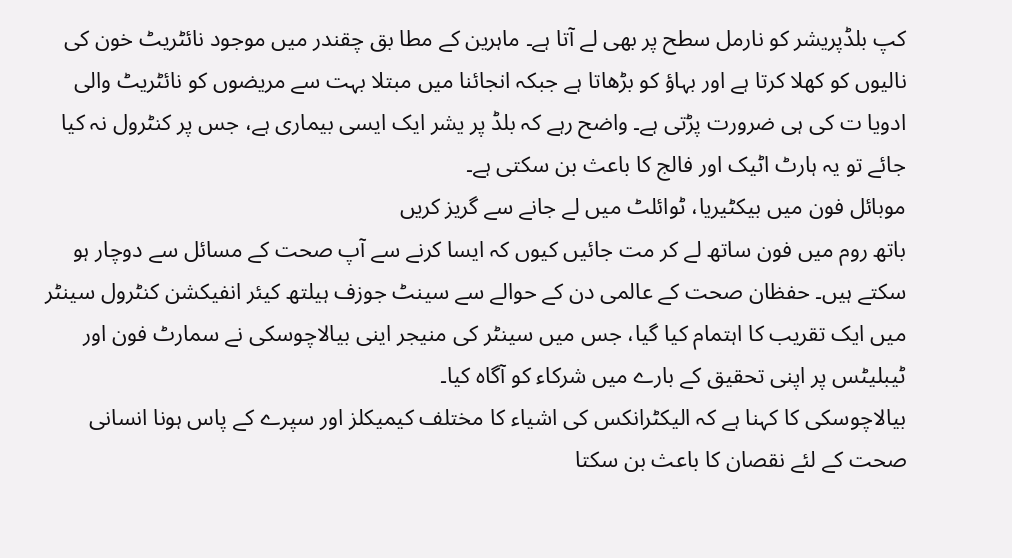کپ بلڈپریشر کو نارمل سطح پر بھی لے آتا ہے۔ ماہرین کے مطا بق چقندر میں موجود نائٹریٹ خون کی نالیوں کو کھلا کرتا ہے اور بہاؤ کو بڑھاتا ہے جبکہ انجائنا میں مبتلا بہت سے مریضوں کو نائٹریٹ والی ادویا ت کی ہی ضرورت پڑتی ہے۔ واضح رہے کہ بلڈ پر یشر ایک ایسی بیماری ہے، جس پر کنٹرول نہ کیا جائے تو یہ ہارٹ اٹیک اور فالج کا باعث بن سکتی ہے۔
موبائل فون میں بیکٹیریا، ٹوائلٹ میں لے جانے سے گریز کریں
باتھ روم میں فون ساتھ لے کر مت جائیں کیوں کہ ایسا کرنے سے آپ صحت کے مسائل سے دوچار ہو سکتے ہیں۔ حفظان صحت کے عالمی دن کے حوالے سے سینٹ جوزف ہیلتھ کیئر انفیکشن کنٹرول سینٹر میں ایک تقریب کا اہتمام کیا گیا، جس میں سینٹر کی منیجر اینی بیالاچوسکی نے سمارٹ فون اور ٹیبلیٹس پر اپنی تحقیق کے بارے میں شرکاء کو آگاہ کیا۔
بیالاچوسکی کا کہنا ہے کہ الیکٹرانکس کی اشیاء کا مختلف کیمیکلز اور سپرے کے پاس ہونا انسانی صحت کے لئے نقصان کا باعث بن سکتا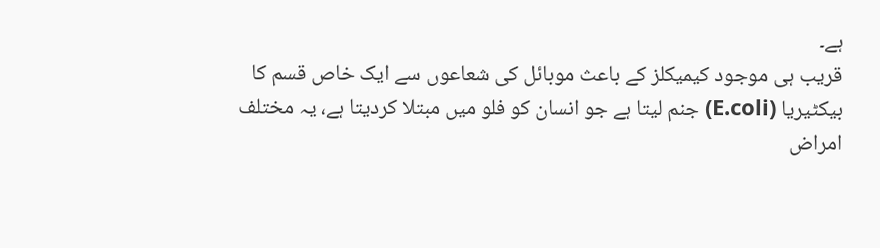ہے۔
قریب ہی موجود کیمیکلز کے باعث موبائل کی شعاعوں سے ایک خاص قسم کا بیکٹیریا (E.coli) جنم لیتا ہے جو انسان کو فلو میں مبتلا کردیتا ہے، یہ مختلف امراض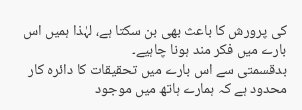کی پرورش کا باعث بھی بن سکتا ہے، لہٰذا ہمیں اس بارے میں فکر مند ہونا چاہیے۔
بدقسمتی سے اس بارے میں تحقیقات کا دائرہ کار محدود ہے کہ ہمارے ہاتھ میں موجود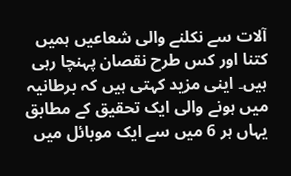آلات سے نکلنے والی شعاعیں ہمیں کتنا اور کس طرح نقصان پہنچا رہی ہیں۔ اینی مزید کہتی ہیں کہ برطانیہ میں ہونے والی ایک تحقیق کے مطابق یہاں ہر 6 میں سے ایک موبائل میں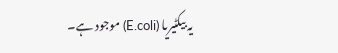یہ بیکٹیریا (E.coli) موجود ہے۔